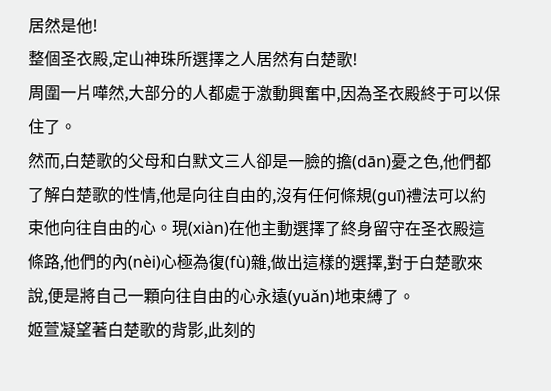居然是他!
整個圣衣殿,定山神珠所選擇之人居然有白楚歌!
周圍一片嘩然,大部分的人都處于激動興奮中,因為圣衣殿終于可以保住了。
然而,白楚歌的父母和白默文三人卻是一臉的擔(dān)憂之色,他們都了解白楚歌的性情,他是向往自由的,沒有任何條規(guī)禮法可以約束他向往自由的心。現(xiàn)在他主動選擇了終身留守在圣衣殿這條路,他們的內(nèi)心極為復(fù)雜,做出這樣的選擇,對于白楚歌來說,便是將自己一顆向往自由的心永遠(yuǎn)地束縛了。
姬萱凝望著白楚歌的背影,此刻的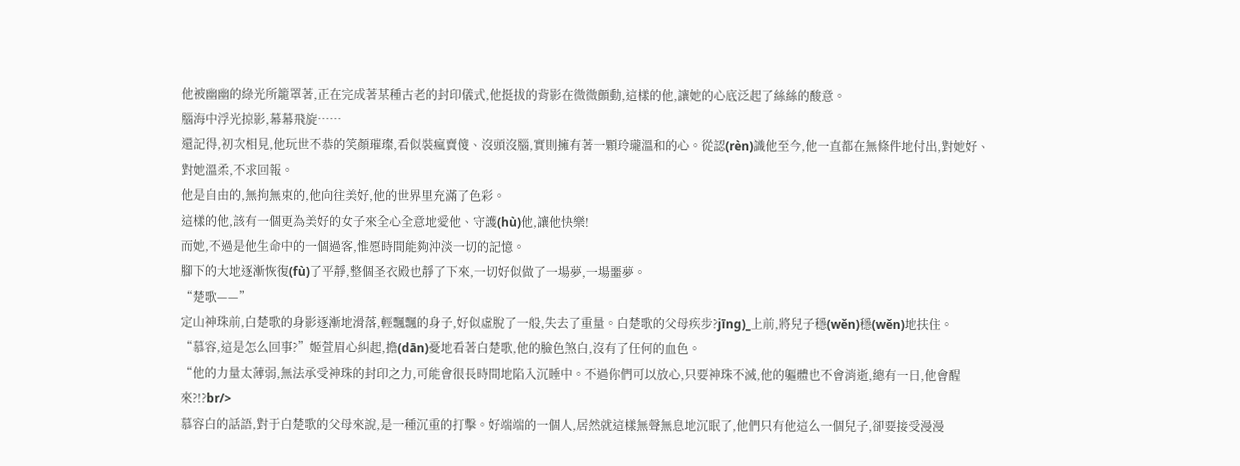他被幽幽的綠光所籠罩著,正在完成著某種古老的封印儀式,他挺拔的背影在微微顫動,這樣的他,讓她的心底泛起了絲絲的酸意。
腦海中浮光掠影,幕幕飛旋……
還記得,初次相見,他玩世不恭的笑顏璀璨,看似裝瘋賣傻、沒頭沒腦,實則擁有著一顆玲瓏溫和的心。從認(rèn)識他至今,他一直都在無條件地付出,對她好、對她溫柔,不求回報。
他是自由的,無拘無束的,他向往美好,他的世界里充滿了色彩。
這樣的他,該有一個更為美好的女子來全心全意地愛他、守護(hù)他,讓他快樂!
而她,不過是他生命中的一個過客,惟愿時間能夠沖淡一切的記憶。
腳下的大地逐漸恢復(fù)了平靜,整個圣衣殿也靜了下來,一切好似做了一場夢,一場噩夢。
“楚歌——”
定山神珠前,白楚歌的身影逐漸地滑落,輕飄飄的身子,好似虛脫了一般,失去了重量。白楚歌的父母疾步?jīng)_上前,將兒子穩(wěn)穩(wěn)地扶住。
“慕容,這是怎么回事?”姬萱眉心糾起,擔(dān)憂地看著白楚歌,他的臉色煞白,沒有了任何的血色。
“他的力量太薄弱,無法承受神珠的封印之力,可能會很長時間地陷入沉睡中。不過你們可以放心,只要神珠不滅,他的軀體也不會消逝,總有一日,他會醒來?!?br/>
慕容白的話語,對于白楚歌的父母來說,是一種沉重的打擊。好端端的一個人,居然就這樣無聲無息地沉眠了,他們只有他這么一個兒子,卻要接受漫漫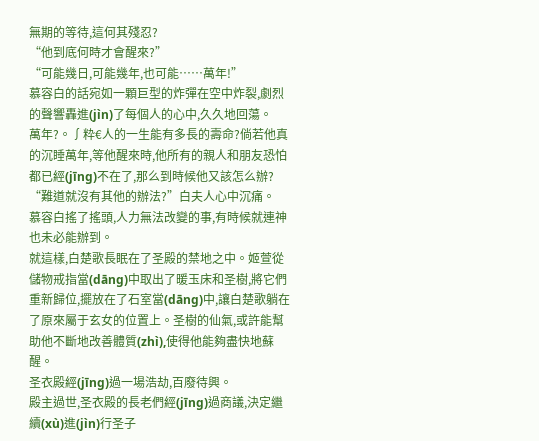無期的等待,這何其殘忍?
“他到底何時才會醒來?”
“可能幾日,可能幾年,也可能……萬年!”
慕容白的話宛如一顆巨型的炸彈在空中炸裂,劇烈的聲響轟進(jìn)了每個人的心中,久久地回蕩。
萬年?。∫粋€人的一生能有多長的壽命?倘若他真的沉睡萬年,等他醒來時,他所有的親人和朋友恐怕都已經(jīng)不在了,那么到時候他又該怎么辦?
“難道就沒有其他的辦法?”白夫人心中沉痛。
慕容白搖了搖頭,人力無法改變的事,有時候就連神也未必能辦到。
就這樣,白楚歌長眠在了圣殿的禁地之中。姬萱從儲物戒指當(dāng)中取出了暖玉床和圣樹,將它們重新歸位,擺放在了石室當(dāng)中,讓白楚歌躺在了原來屬于玄女的位置上。圣樹的仙氣,或許能幫助他不斷地改善體質(zhì),使得他能夠盡快地蘇醒。
圣衣殿經(jīng)過一場浩劫,百廢待興。
殿主過世,圣衣殿的長老們經(jīng)過商議,決定繼續(xù)進(jìn)行圣子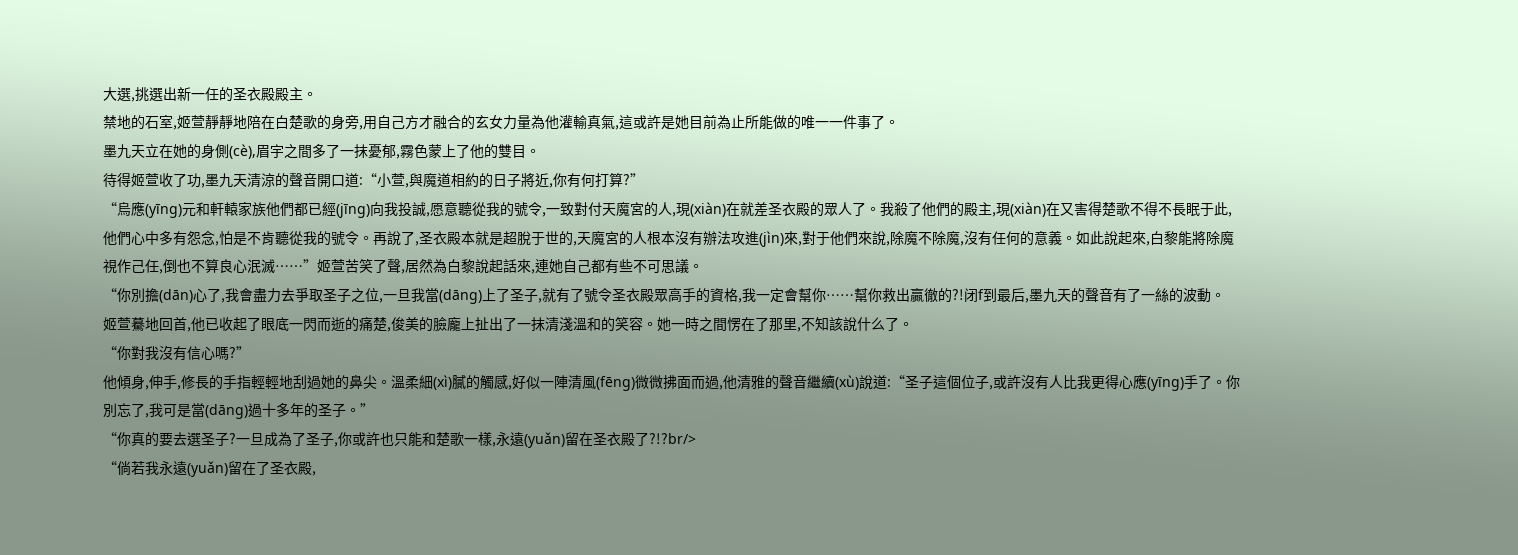大選,挑選出新一任的圣衣殿殿主。
禁地的石室,姬萱靜靜地陪在白楚歌的身旁,用自己方才融合的玄女力量為他灌輸真氣,這或許是她目前為止所能做的唯一一件事了。
墨九天立在她的身側(cè),眉宇之間多了一抹憂郁,霧色蒙上了他的雙目。
待得姬萱收了功,墨九天清涼的聲音開口道:“小萱,與魔道相約的日子將近,你有何打算?”
“烏應(yīng)元和軒轅家族他們都已經(jīng)向我投誠,愿意聽從我的號令,一致對付天魔宮的人,現(xiàn)在就差圣衣殿的眾人了。我殺了他們的殿主,現(xiàn)在又害得楚歌不得不長眠于此,他們心中多有怨念,怕是不肯聽從我的號令。再說了,圣衣殿本就是超脫于世的,天魔宮的人根本沒有辦法攻進(jìn)來,對于他們來說,除魔不除魔,沒有任何的意義。如此說起來,白黎能將除魔視作己任,倒也不算良心泯滅……”姬萱苦笑了聲,居然為白黎說起話來,連她自己都有些不可思議。
“你別擔(dān)心了,我會盡力去爭取圣子之位,一旦我當(dāng)上了圣子,就有了號令圣衣殿眾高手的資格,我一定會幫你……幫你救出贏徹的?!闭f到最后,墨九天的聲音有了一絲的波動。
姬萱驀地回首,他已收起了眼底一閃而逝的痛楚,俊美的臉龐上扯出了一抹清淺溫和的笑容。她一時之間愣在了那里,不知該說什么了。
“你對我沒有信心嗎?”
他傾身,伸手,修長的手指輕輕地刮過她的鼻尖。溫柔細(xì)膩的觸感,好似一陣清風(fēng)微微拂面而過,他清雅的聲音繼續(xù)說道:“圣子這個位子,或許沒有人比我更得心應(yīng)手了。你別忘了,我可是當(dāng)過十多年的圣子。”
“你真的要去選圣子?一旦成為了圣子,你或許也只能和楚歌一樣,永遠(yuǎn)留在圣衣殿了?!?br/>
“倘若我永遠(yuǎn)留在了圣衣殿,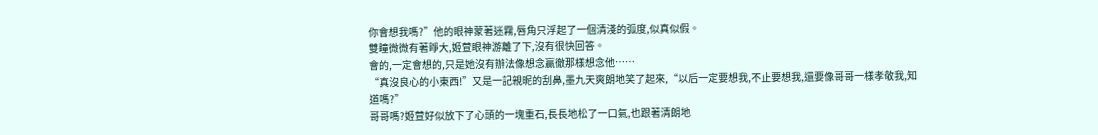你會想我嗎?”他的眼神蒙著迷霧,唇角只浮起了一個清淺的弧度,似真似假。
雙瞳微微有著睜大,姬萱眼神游離了下,沒有很快回答。
會的,一定會想的,只是她沒有辦法像想念贏徹那樣想念他……
“真沒良心的小東西!”又是一記親昵的刮鼻,墨九天爽朗地笑了起來,“以后一定要想我,不止要想我,還要像哥哥一樣孝敬我,知道嗎?”
哥哥嗎?姬萱好似放下了心頭的一塊重石,長長地松了一口氣,也跟著清朗地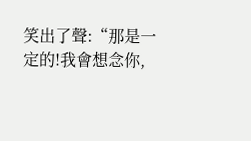笑出了聲:“那是一定的!我會想念你,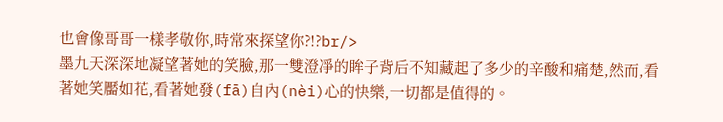也會像哥哥一樣孝敬你,時常來探望你?!?br/>
墨九天深深地凝望著她的笑臉,那一雙澄凈的眸子背后不知藏起了多少的辛酸和痛楚,然而,看著她笑靨如花,看著她發(fā)自內(nèi)心的快樂,一切都是值得的。